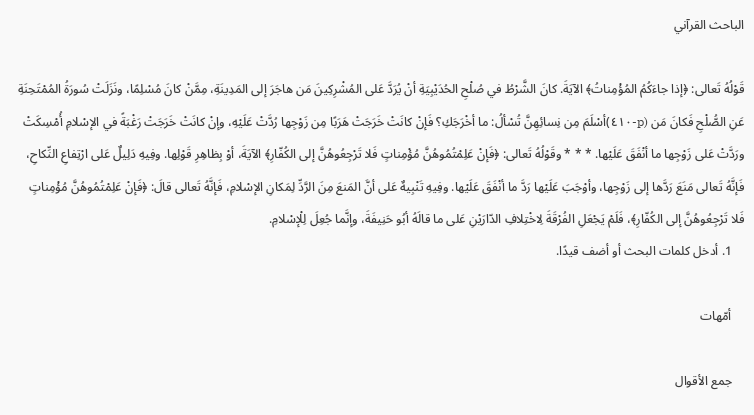الباحث القرآني

قَوْلُهُ تَعالى: ﴿إذا جاءَكُمُ المُؤْمِناتُ﴾ الآيَةَ. كانَ الشَّرْطُ في صُلْحِ الحُدَيْبِيَةِ أنْ يُرَدَّ عَلى المُشْرِكِينَ مَن هاجَرَ إلى المَدِينَةِ، مِمَّنْ كانَ مُسْلِمًا، ونَزَلَتْ سُورَةُ المُمْتَحِنَةِ عَنِ الصُّلْحِ فَكانَ مَن (p-٤١٠)أسْلَمَ مِن نِسائِهِنَّ تُسْألُ: ما أخْرَجَكِ؟ فَإنْ كانَتْ خَرَجَتْ هَرَبًا مِن زَوْجِها رُدَّتْ عَلَيْهِ، وإنْ كانَتْ خَرَجَتْ رَغْبَةً في الإسْلامِ أُمْسِكَتْ ورَدَّتْ عَلى زَوْجِها ما أنْفَقَ عَلَيْها. * * * وقَوْلُهُ تَعالى: ﴿فَإنْ عَلِمْتُمُوهُنَّ مُؤْمِناتٍ فَلا تَرْجِعُوهُنَّ إلى الكُفّارِ﴾ الآيَةَ، أوْ بِظاهِرِ قَوْلِها. وفِيهِ دَلِيلٌ عَلى ارْتِفاعِ النِّكاحِ، فَإنَّهُ تَعالى مَنَعَ رَدَّها إلى زَوْجِها، وأوْجَبَ عَلَيْها رَدَّ ما أنْفَقَ عَلَيْها. وفِيهِ تَنْبِيهٌ عَلى أنَّ المَنعَ مِنَ الرَّدِّ لِمَكانِ الإسْلامِ، فَإنَّهُ تَعالى قالَ: ﴿فَإنْ عَلِمْتُمُوهُنَّ مُؤْمِناتٍ فَلا تَرْجِعُوهُنَّ إلى الكُفّارِ﴾، فَلَمْ يَجْعَلِ الفُرْقَةَ لِاخْتِلافِ الدّارَيْنِ عَلى ما قالَهُ أبُو حَنِيفَةَ، وإنَّما جُعِلَ لِلْإسْلامِ.
    1. أدخل كلمات البحث أو أضف قيدًا.

    أمّهات

    جمع الأقوال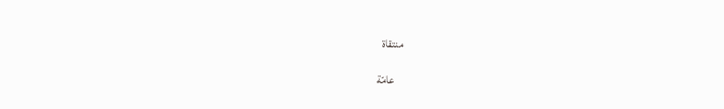منتقاة

    عامّة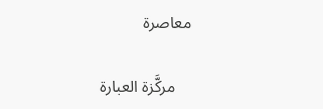معاصرة

    مركَّزة العبارة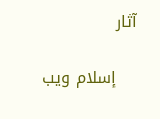آثار

    إسلام ويب